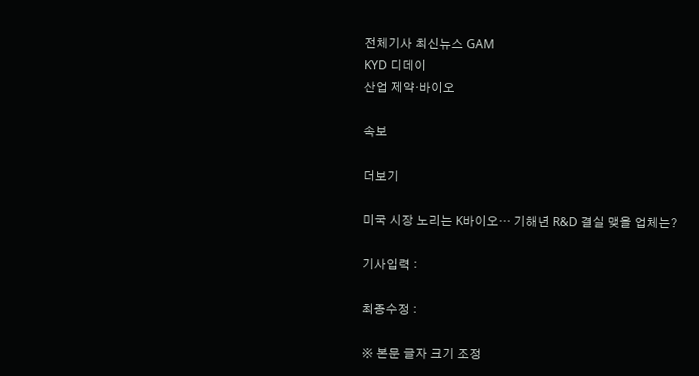전체기사 최신뉴스 GAM
KYD 디데이
산업 제약·바이오

속보

더보기

미국 시장 노리는 K바이오… 기해년 R&D 결실 맺을 업체는?

기사입력 :

최종수정 :

※ 본문 글자 크기 조정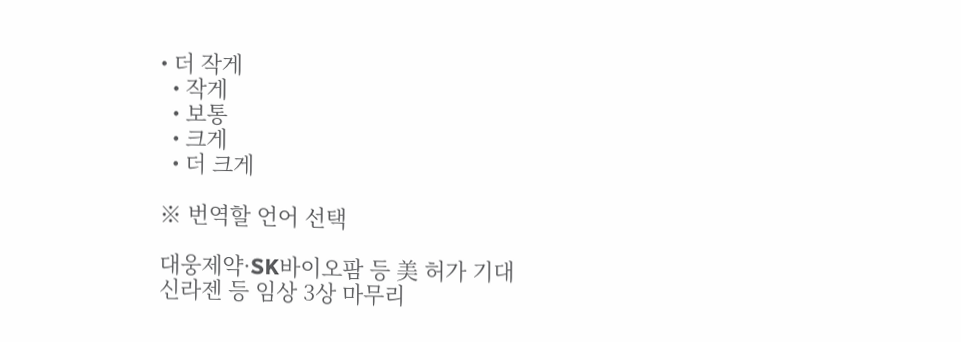• 더 작게
  • 작게
  • 보통
  • 크게
  • 더 크게

※ 번역할 언어 선택

대웅제약·SK바이오팜 등 美 허가 기대
신라젠 등 임상 3상 마무리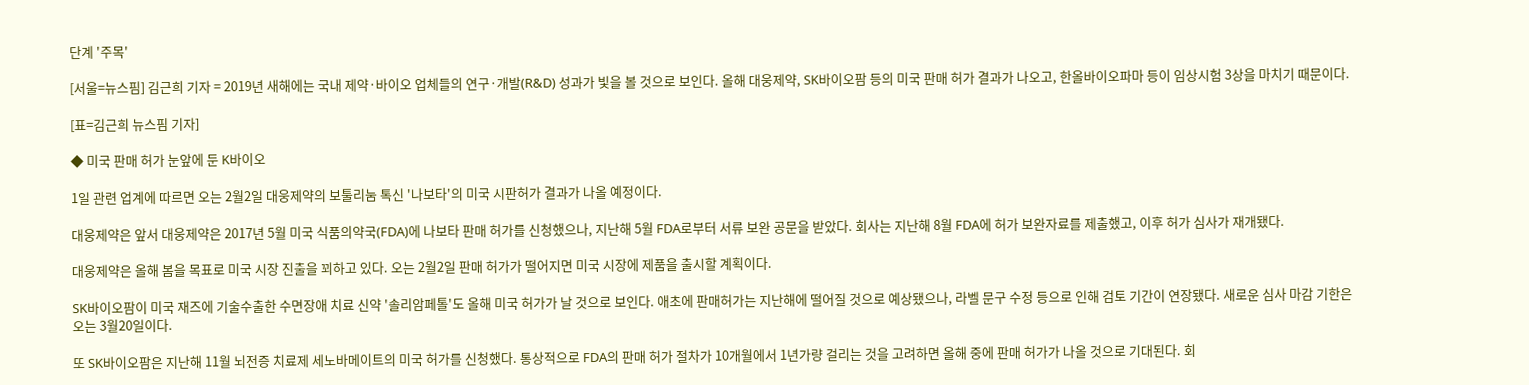단계 '주목'

[서울=뉴스핌] 김근희 기자 = 2019년 새해에는 국내 제약·바이오 업체들의 연구·개발(R&D) 성과가 빛을 볼 것으로 보인다. 올해 대웅제약, SK바이오팜 등의 미국 판매 허가 결과가 나오고, 한올바이오파마 등이 임상시험 3상을 마치기 때문이다.

[표=김근희 뉴스핌 기자]

◆ 미국 판매 허가 눈앞에 둔 K바이오

1일 관련 업계에 따르면 오는 2월2일 대웅제약의 보툴리눔 톡신 '나보타'의 미국 시판허가 결과가 나올 예정이다.

대웅제약은 앞서 대웅제약은 2017년 5월 미국 식품의약국(FDA)에 나보타 판매 허가를 신청했으나, 지난해 5월 FDA로부터 서류 보완 공문을 받았다. 회사는 지난해 8월 FDA에 허가 보완자료를 제출했고, 이후 허가 심사가 재개됐다.

대웅제약은 올해 봄을 목표로 미국 시장 진출을 꾀하고 있다. 오는 2월2일 판매 허가가 떨어지면 미국 시장에 제품을 출시할 계획이다.

SK바이오팜이 미국 재즈에 기술수출한 수면장애 치료 신약 '솔리암페톨'도 올해 미국 허가가 날 것으로 보인다. 애초에 판매허가는 지난해에 떨어질 것으로 예상됐으나, 라벨 문구 수정 등으로 인해 검토 기간이 연장됐다. 새로운 심사 마감 기한은 오는 3월20일이다.

또 SK바이오팜은 지난해 11월 뇌전증 치료제 세노바메이트의 미국 허가를 신청했다. 통상적으로 FDA의 판매 허가 절차가 10개월에서 1년가량 걸리는 것을 고려하면 올해 중에 판매 허가가 나올 것으로 기대된다. 회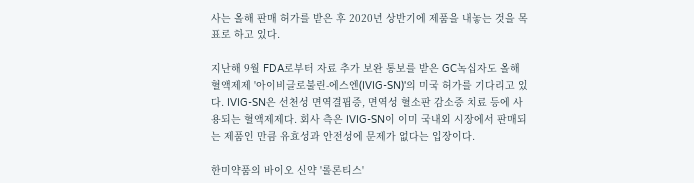사는 올해 판매 허가를 받은 후 2020년 상반기에 제품을 내놓는 것을 목표로 하고 있다.

지난해 9월 FDA로부터 자료 추가 보완 통보를 받은 GC녹십자도 올해 혈액제제 '아이비글로불린-에스엔(IVIG-SN)'의 미국 허가를 기다리고 있다. IVIG-SN은 선천성 면역결핍증, 면역성 혈소판 감소증 치료 등에 사용되는 혈액제제다. 회사 측은 IVIG-SN이 이미 국내외 시장에서 판매되는 제품인 만큼 유효성과 안전성에 문제가 없다는 입장이다.

한미약품의 바이오 신약 '롤론티스'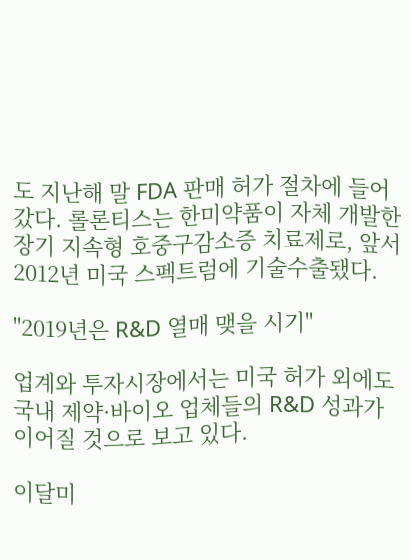도 지난해 말 FDA 판매 허가 절차에 들어갔다. 롤론티스는 한미약품이 자체 개발한 장기 지속형 호중구감소증 치료제로, 앞서 2012년 미국 스펙트럼에 기술수출됐다.

"2019년은 R&D 열매 맺을 시기"

업계와 투자시장에서는 미국 허가 외에도 국내 제약·바이오 업체들의 R&D 성과가 이어질 것으로 보고 있다.

이달미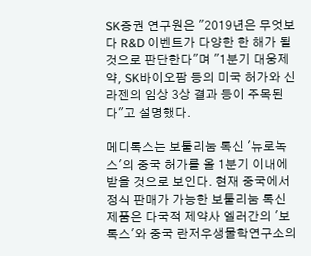SK증권 연구원은 "2019년은 무엇보다 R&D 이벤트가 다양한 한 해가 될 것으로 판단한다"며 "1분기 대웅제약, SK바이오팜 등의 미국 허가와 신라젠의 임상 3상 결과 등이 주목된다"고 설명했다.

메디톡스는 보툴리눔 톡신 '뉴로녹스'의 중국 허가를 올 1분기 이내에 받을 것으로 보인다. 현재 중국에서 정식 판매가 가능한 보툴리눔 톡신 제품은 다국적 제약사 엘러간의 '보톡스'와 중국 란저우생물학연구소의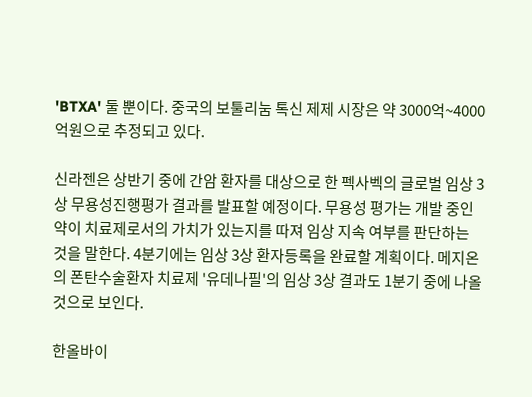'BTXA' 둘 뿐이다. 중국의 보툴리눔 톡신 제제 시장은 약 3000억~4000억원으로 추정되고 있다.

신라젠은 상반기 중에 간암 환자를 대상으로 한 펙사벡의 글로벌 임상 3상 무용성진행평가 결과를 발표할 예정이다. 무용성 평가는 개발 중인 약이 치료제로서의 가치가 있는지를 따져 임상 지속 여부를 판단하는 것을 말한다. 4분기에는 임상 3상 환자등록을 완료할 계획이다. 메지온의 폰탄수술환자 치료제 '유데나필'의 임상 3상 결과도 1분기 중에 나올 것으로 보인다.

한올바이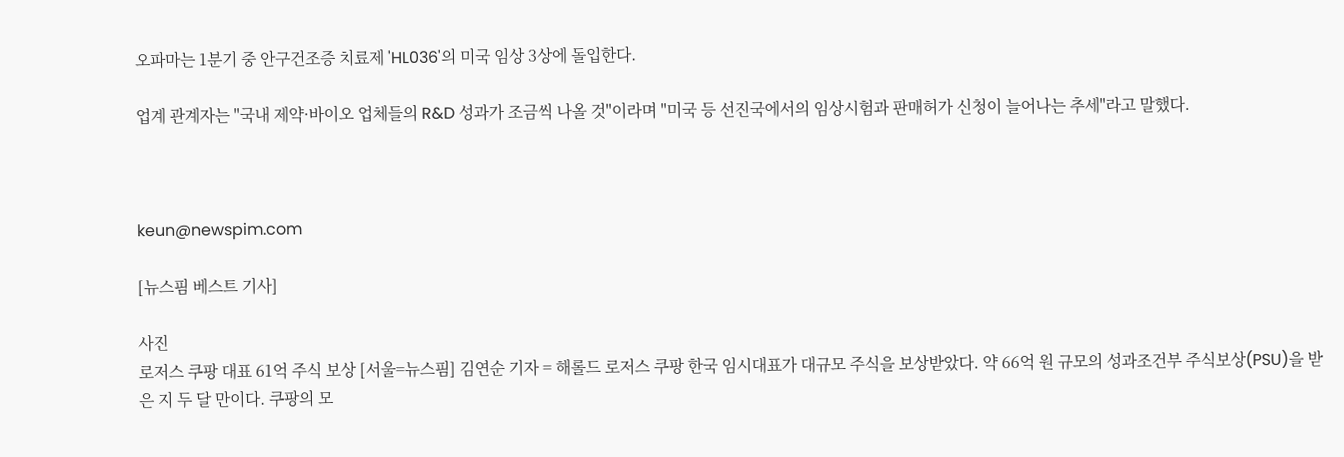오파마는 1분기 중 안구건조증 치료제 'HL036'의 미국 임상 3상에 돌입한다.

업계 관계자는 "국내 제약·바이오 업체들의 R&D 성과가 조금씩 나올 것"이라며 "미국 등 선진국에서의 임상시험과 판매허가 신청이 늘어나는 추세"라고 말했다.



keun@newspim.com

[뉴스핌 베스트 기사]

사진
로저스 쿠팡 대표 61억 주식 보상 [서울=뉴스핌] 김연순 기자 = 해롤드 로저스 쿠팡 한국 임시대표가 대규모 주식을 보상받았다. 약 66억 원 규모의 성과조건부 주식보상(PSU)을 받은 지 두 달 만이다. 쿠팡의 모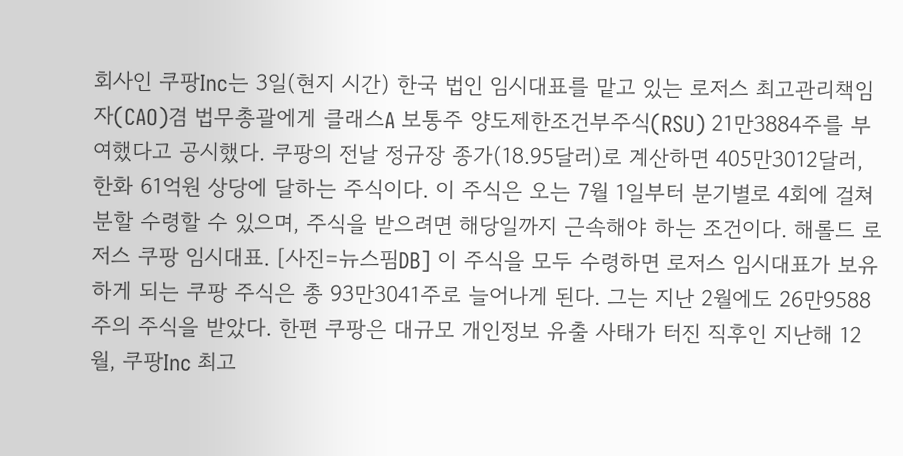회사인 쿠팡Inc는 3일(현지 시간) 한국 법인 임시대표를 맡고 있는 로저스 최고관리책임자(CAO)겸 법무총괄에게 클래스A 보통주 양도제한조건부주식(RSU) 21만3884주를 부여했다고 공시했다. 쿠팡의 전날 정규장 종가(18.95달러)로 계산하면 405만3012달러, 한화 61억원 상당에 달하는 주식이다. 이 주식은 오는 7월 1일부터 분기별로 4회에 걸쳐 분할 수령할 수 있으며, 주식을 받으려면 해당일까지 근속해야 하는 조건이다. 해롤드 로저스 쿠팡 임시대표. [사진=뉴스핌DB] 이 주식을 모두 수령하면 로저스 임시대표가 보유하게 되는 쿠팡 주식은 총 93만3041주로 늘어나게 된다. 그는 지난 2월에도 26만9588주의 주식을 받았다. 한편 쿠팡은 대규모 개인정보 유출 사태가 터진 직후인 지난해 12월, 쿠팡Inc 최고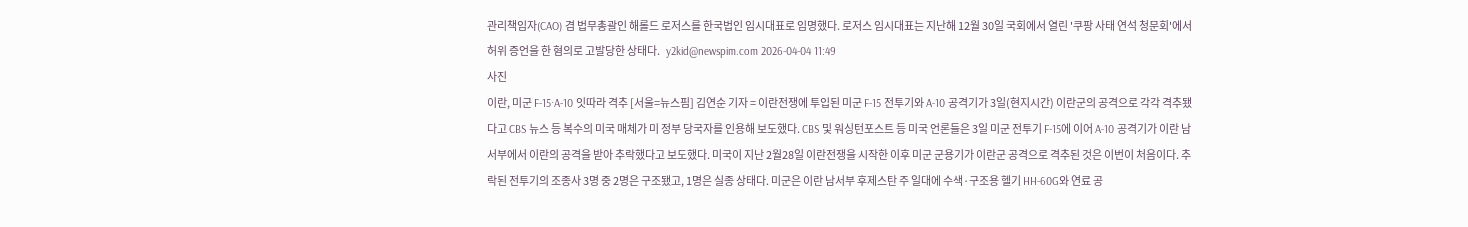관리책임자(CAO) 겸 법무총괄인 해롤드 로저스를 한국법인 임시대표로 임명했다. 로저스 임시대표는 지난해 12월 30일 국회에서 열린 '쿠팡 사태 연석 청문회'에서 허위 증언을 한 혐의로 고발당한 상태다.   y2kid@newspim.com 2026-04-04 11:49
사진
이란, 미군 F-15·A-10 잇따라 격추 [서울=뉴스핌] 김연순 기자 = 이란전쟁에 투입된 미군 F-15 전투기와 A-10 공격기가 3일(현지시간) 이란군의 공격으로 각각 격추됐다고 CBS 뉴스 등 복수의 미국 매체가 미 정부 당국자를 인용해 보도했다. CBS 및 워싱턴포스트 등 미국 언론들은 3일 미군 전투기 F-15에 이어 A-10 공격기가 이란 남서부에서 이란의 공격을 받아 추락했다고 보도했다. 미국이 지난 2월28일 이란전쟁을 시작한 이후 미군 군용기가 이란군 공격으로 격추된 것은 이번이 처음이다. 추락된 전투기의 조종사 3명 중 2명은 구조됐고, 1명은 실종 상태다. 미군은 이란 남서부 후제스탄 주 일대에 수색·구조용 헬기 HH-60G와 연료 공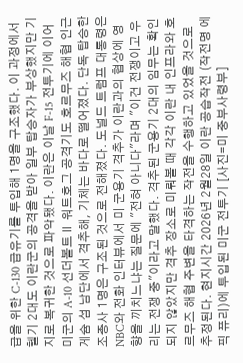급을 위한 C-130 급유기를 투입해 1명을 구조했다. 이 과정에서 헬기 2대도 이란군의 공격을 받아 일부 탑승자가 부상했지만 기지로 복귀한 것으로 파악됐다. 이란은 이날 F-15 전투기에 이어 미군의 A-10 선더볼트Ⅱ 워트호그 공격기도 호르무즈 해협 인근 게슘 섬 남단에서 격추해, 기체는 바다로 떨어졌다. 단독 탑승한 조종사 1명은 구조된 것으로 전해졌다. 도널드 트럼프 대통령은 NBC와 전화 인터뷰에서 미 군용기 격추가 이란과의 협상에 영향을 끼치느냐는 질문에 "전혀 아니다"라며 "이건 전쟁이고 우리는 전쟁 중"이라고 말했다. 격추된 군용기 2대의 임무는 확인되지 않았지만 격추 장소로 미뤄볼 때 각각 이란 내 인프라와 호르무즈 해협 주변을 타격하는 작전을 수행하고 있었을 것으로 추정된다. 현지시간 2026년 2월28일 이란 공습작전 (작전명 에픽 퓨리)에 투입된 미군 전투기 [사진=미 중부사령부]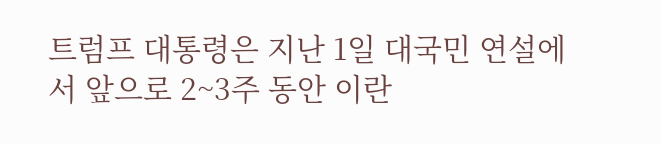트럼프 대통령은 지난 1일 대국민 연설에서 앞으로 2~3주 동안 이란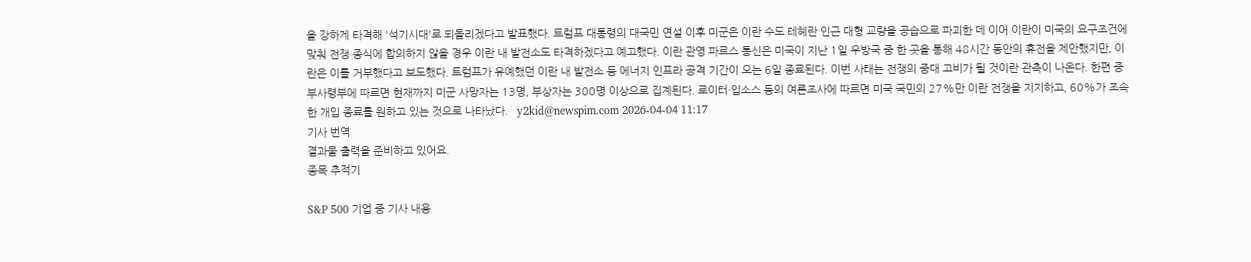을 강하게 타격해 '석기시대'로 되돌리겠다고 발표했다. 트럼프 대통령의 대국민 연설 이후 미군은 이란 수도 테헤란 인근 대형 교량을 공습으로 파괴한 데 이어 이란이 미국의 요구조건에 맞춰 전쟁 종식에 합의하지 않을 경우 이란 내 발전소도 타격하겠다고 예고했다. 이란 관영 파르스 통신은 미국이 지난 1일 우방국 중 한 곳을 통해 48시간 동안의 휴전을 제안했지만, 이란은 이를 거부했다고 보도했다. 트럼프가 유예했던 이란 내 발전소 등 에너지 인프라 공격 기간이 오는 6일 종료된다. 이번 사태는 전쟁의 중대 고비가 될 것이란 관측이 나온다. 한편 중부사령부에 따르면 현재까지 미군 사망자는 13명, 부상자는 300명 이상으로 집계된다. 로이터·입소스 등의 여론조사에 따르면 미국 국민의 27%만 이란 전쟁을 지지하고, 60%가 조속한 개입 종료를 원하고 있는 것으로 나타났다.   y2kid@newspim.com 2026-04-04 11:17
기사 번역
결과물 출력을 준비하고 있어요.
종목 추적기

S&P 500 기업 중 기사 내용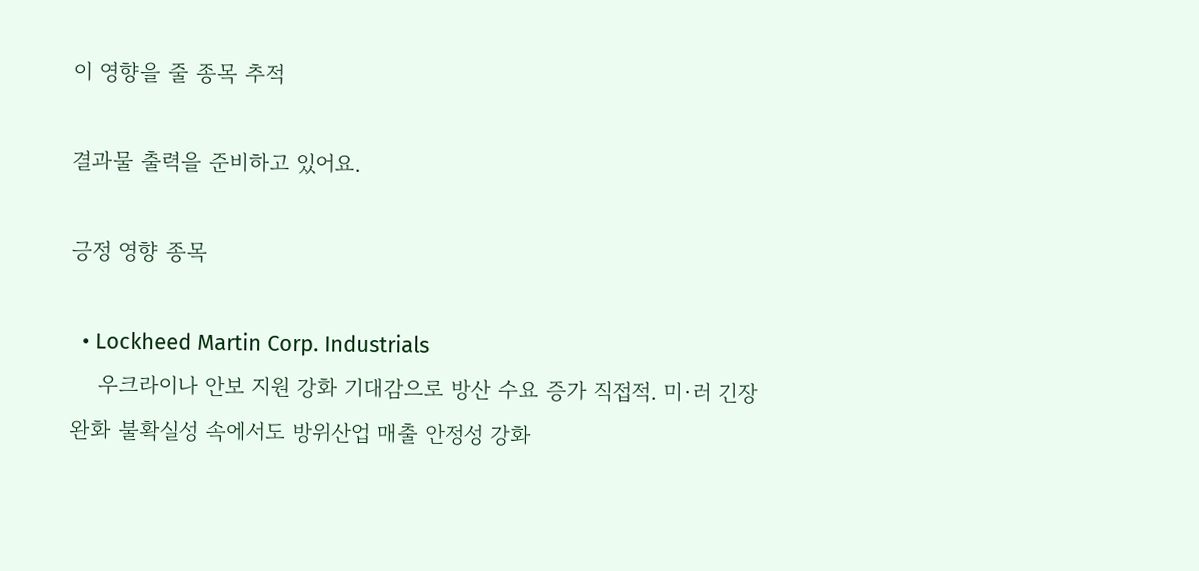이 영향을 줄 종목 추적

결과물 출력을 준비하고 있어요.

긍정 영향 종목

  • Lockheed Martin Corp. Industrials
    우크라이나 안보 지원 강화 기대감으로 방산 수요 증가 직접적. 미·러 긴장 완화 불확실성 속에서도 방위산업 매출 안정성 강화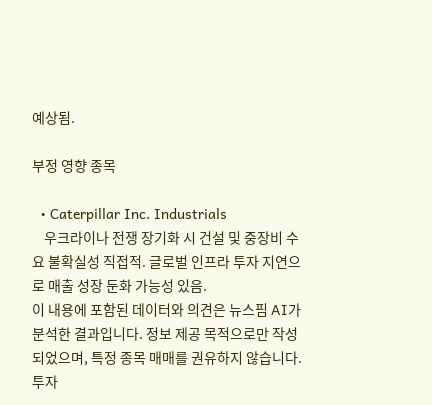예상됨.

부정 영향 종목

  • Caterpillar Inc. Industrials
    우크라이나 전쟁 장기화 시 건설 및 중장비 수요 불확실성 직접적. 글로벌 인프라 투자 지연으로 매출 성장 둔화 가능성 있음.
이 내용에 포함된 데이터와 의견은 뉴스핌 AI가 분석한 결과입니다. 정보 제공 목적으로만 작성되었으며, 특정 종목 매매를 권유하지 않습니다. 투자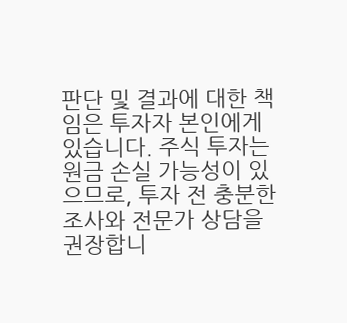판단 및 결과에 대한 책임은 투자자 본인에게 있습니다. 주식 투자는 원금 손실 가능성이 있으므로, 투자 전 충분한 조사와 전문가 상담을 권장합니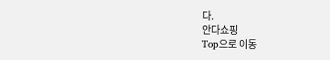다.
안다쇼핑
Top으로 이동